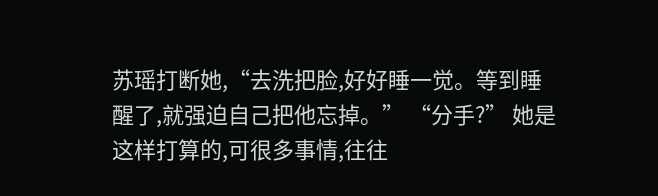苏瑶打断她,“去洗把脸,好好睡一觉。等到睡醒了,就强迫自己把他忘掉。” “分手?” 她是这样打算的,可很多事情,往往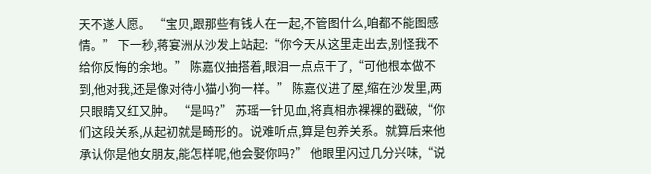天不遂人愿。 “宝贝,跟那些有钱人在一起,不管图什么,咱都不能图感情。” 下一秒,蒋宴洲从沙发上站起:“你今天从这里走出去,别怪我不给你反悔的余地。” 陈嘉仪抽搭着,眼泪一点点干了,“可他根本做不到,他对我,还是像对待小猫小狗一样。” 陈嘉仪进了屋,缩在沙发里,两只眼睛又红又肿。 “是吗?” 苏瑶一针见血,将真相赤裸裸的戳破,“你们这段关系,从起初就是畸形的。说难听点,算是包养关系。就算后来他承认你是他女朋友,能怎样呢,他会娶你吗?” 他眼里闪过几分兴味,“说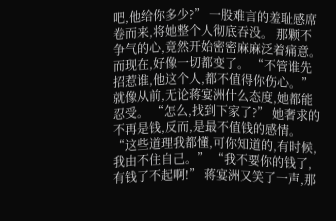吧,他给你多少?” 一股难言的羞耻感席卷而来,将她整个人彻底吞没。 那颗不争气的心,竟然开始密密麻麻泛着痛意。 而现在,好像一切都变了。 “不管谁先招惹谁,他这个人,都不值得你伤心。” 就像从前,无论蒋宴洲什么态度,她都能忍受。 “怎么,找到下家了?” 她奢求的不再是钱,反而,是最不值钱的感情。 “这些道理我都懂,可你知道的,有时候,我由不住自己。” “我不要你的钱了,有钱了不起啊!” 蒋宴洲又笑了一声,那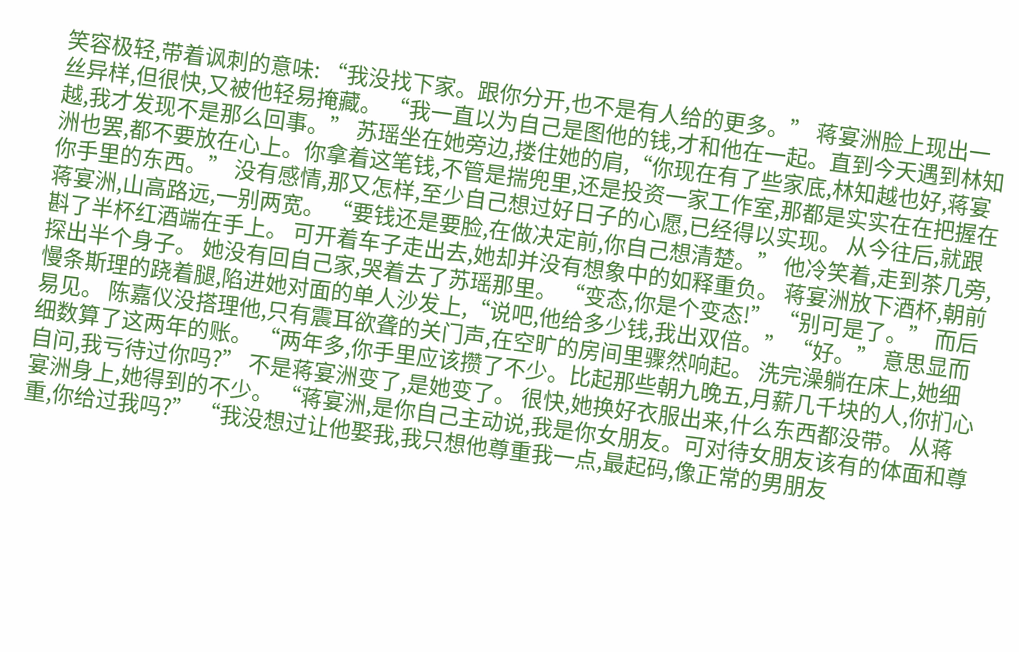笑容极轻,带着讽刺的意味: “我没找下家。跟你分开,也不是有人给的更多。” 蒋宴洲脸上现出一丝异样,但很快,又被他轻易掩藏。 “我一直以为自己是图他的钱,才和他在一起。直到今天遇到林知越,我才发现不是那么回事。” 苏瑶坐在她旁边,搂住她的肩,“你现在有了些家底,林知越也好,蒋宴洲也罢,都不要放在心上。你拿着这笔钱,不管是揣兜里,还是投资一家工作室,那都是实实在在把握在你手里的东西。” 没有感情,那又怎样,至少自己想过好日子的心愿,已经得以实现。 从今往后,就跟蒋宴洲,山高路远,一别两宽。 “要钱还是要脸,在做决定前,你自己想清楚。” 他冷笑着,走到茶几旁,斟了半杯红酒端在手上。 可开着车子走出去,她却并没有想象中的如释重负。 蒋宴洲放下酒杯,朝前探出半个身子。 她没有回自己家,哭着去了苏瑶那里。 “变态,你是个变态!” “别可是了。” 而后慢条斯理的跷着腿,陷进她对面的单人沙发上,“说吧,他给多少钱,我出双倍。” “好。” 意思显而易见。 陈嘉仪没搭理他,只有震耳欲聋的关门声,在空旷的房间里骤然响起。 洗完澡躺在床上,她细细数算了这两年的账。 “两年多,你手里应该攒了不少。比起那些朝九晚五,月薪几千块的人,你扪心自问,我亏待过你吗?” 不是蒋宴洲变了,是她变了。 很快,她换好衣服出来,什么东西都没带。 从蒋宴洲身上,她得到的不少。 “蒋宴洲,是你自己主动说,我是你女朋友。可对待女朋友该有的体面和尊重,你给过我吗?” “我没想过让他娶我,我只想他尊重我一点,最起码,像正常的男朋友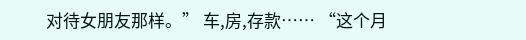对待女朋友那样。” 车,房,存款…… “这个月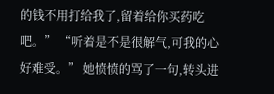的钱不用打给我了,留着给你买药吃吧。” “听着是不是很解气,可我的心好难受。” 她愤愤的骂了一句,转头进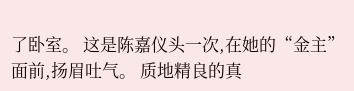了卧室。 这是陈嘉仪头一次,在她的“金主”面前,扬眉吐气。 质地精良的真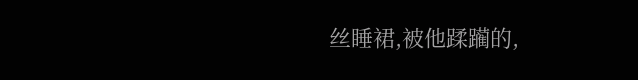丝睡裙,被他蹂躏的,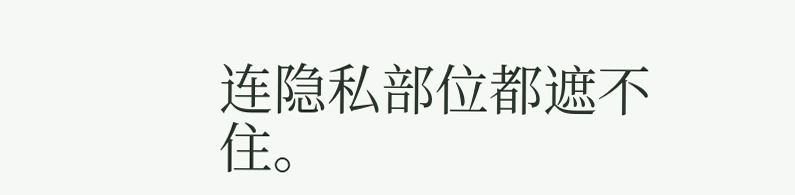连隐私部位都遮不住。